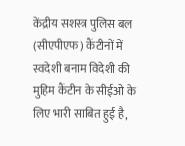केंद्रीय सशस्त्र पुलिस बल (सीएपीएफ) कैंटीनों में स्वदेशी बनाम विदेशी की मुहिम कैंटीन के सीईओ के लिए भारी साबित हुई है,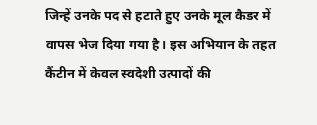जिन्हें उनके पद से हटाते हुए उनके मूल कैडर में वापस भेज दिया गया है। इस अभियान के तहत कैंटीन में केवल स्वदेशी उत्पादों की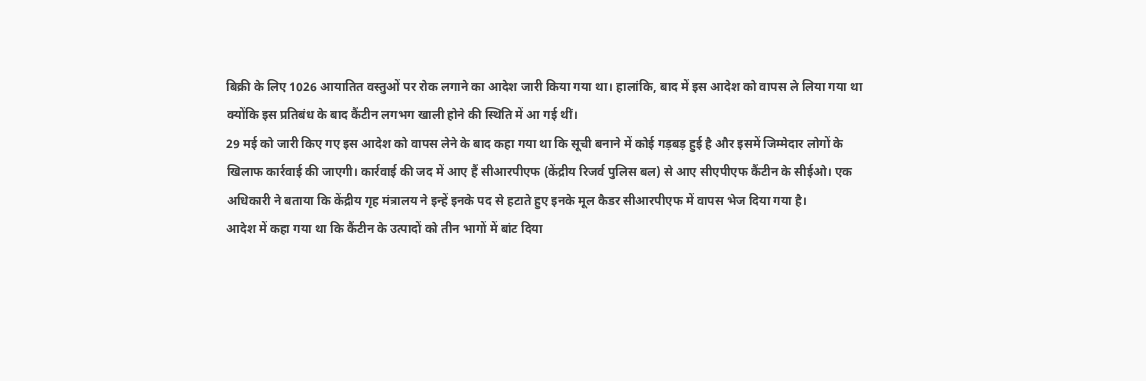बिक्री के लिए 1026 आयातित वस्तुओं पर रोक लगाने का आदेश जारी किया गया था। हालांकि, बाद में इस आदेश को वापस ले लिया गया था क्योंकि इस प्रतिबंध के बाद कैंटीन लगभग खाली होने की स्थिति में आ गई थीं।
29 मई को जारी किए गए इस आदेश को वापस लेने के बाद कहा गया था कि सूची बनाने में कोई गड़बड़ हुई है और इसमें जिम्मेदार लोगों के खिलाफ कार्रवाई की जाएगी। कार्रवाई की जद में आए हैं सीआरपीएफ (केंद्रीय रिजर्व पुलिस बल) से आए सीएपीएफ कैंटीन के सीईओ। एक अधिकारी ने बताया कि केंद्रीय गृह मंत्रालय ने इन्हें इनके पद से हटाते हुए इनके मूल कैडर सीआरपीएफ में वापस भेज दिया गया है।
आदेश में कहा गया था कि कैंटीन के उत्पादों को तीन भागों में बांट दिया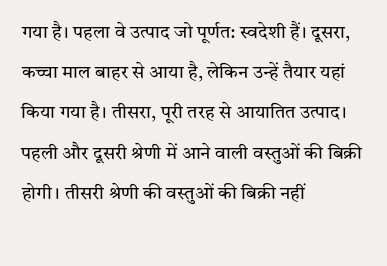गया है। पहला वे उत्पाद जो पूर्णत: स्वदेशी हैं। दूसरा, कच्चा माल बाहर से आया है, लेकिन उन्हें तैयार यहां किया गया है। तीसरा, पूरी तरह से आयातित उत्पाद। पहली और दूसरी श्रेणी में आने वाली वस्तुओं की बिक्री होगी। तीसरी श्रेणी की वस्तुओं की बिक्री नहीं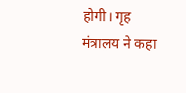होगी। गृह मंत्रालय ने कहा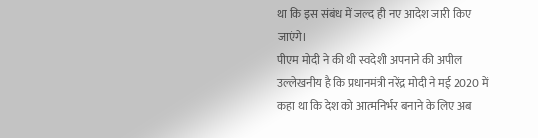था कि इस संबंध में जल्द ही नए आदेश जारी किए जाएंगे।
पीएम मोदी ने की थी स्वदेशी अपनाने की अपील
उल्लेखनीय है कि प्रधानमंत्री नरेंद्र मोदी ने मई 2020 में कहा था कि देश को आत्मनिर्भर बनाने के लिए अब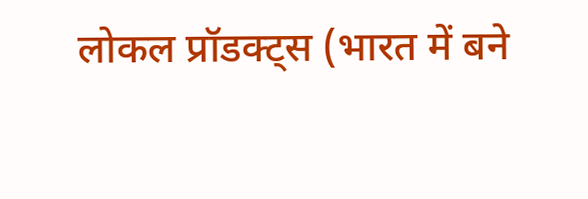लोकल प्रॉडक्ट्स (भारत में बने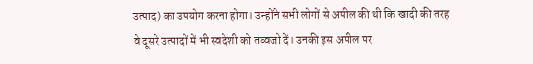उत्पाद) का उपयोग करना होगा। उन्होंने सभी लोगों से अपील की थी कि खादी की तरह वे दूसरे उत्पादों में भी स्वदेशी को तव्वजो दें। उनकी इस अपील पर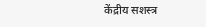केंद्रीय सशस्त्र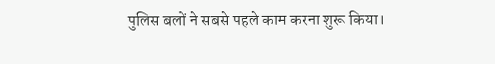पुलिस बलों ने सबसे पहले काम करना शुरू किया।